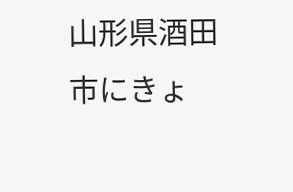山形県酒田市にきょ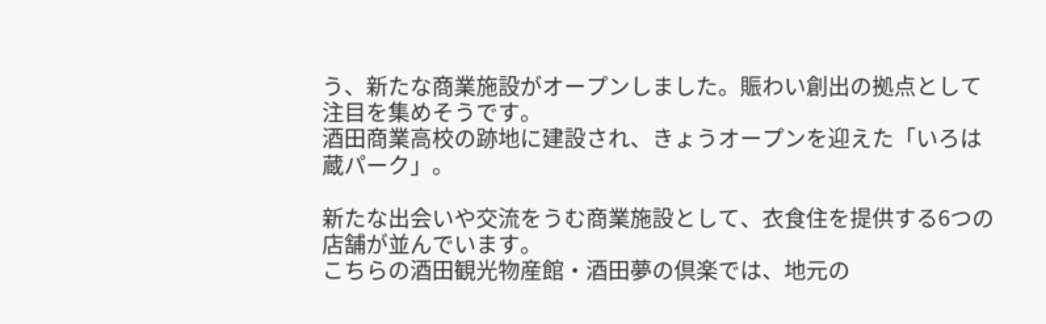う、新たな商業施設がオープンしました。賑わい創出の拠点として注目を集めそうです。
酒田商業高校の跡地に建設され、きょうオープンを迎えた「いろは蔵パーク」。

新たな出会いや交流をうむ商業施設として、衣食住を提供する6つの店舗が並んでいます。
こちらの酒田観光物産館・酒田夢の倶楽では、地元の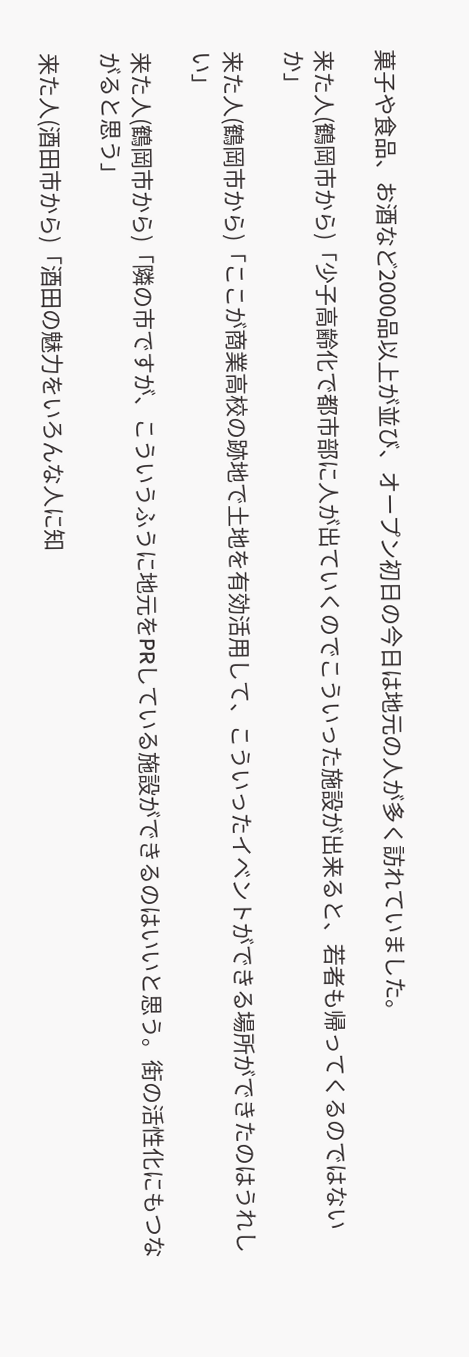菓子や食品、お酒など2000品以上が並び、オープン初日の今日は地元の人が多く訪れていました。

来た人(鶴岡市から)「少子高齢化で都市部に人が出ていくのでこういった施設が出来ると、若者も帰ってくるのではないか」

来た人(鶴岡市から)「ここが商業高校の跡地で土地を有効活用して、こういったイベントができる場所ができたのはうれしい」

来た人(鶴岡市から)「隣の市ですが、こういうふうに地元をPRしている施設ができるのはいいと思う。街の活性化にもつながると思う」

来た人(酒田市から)「酒田の魅力をいろんな人に知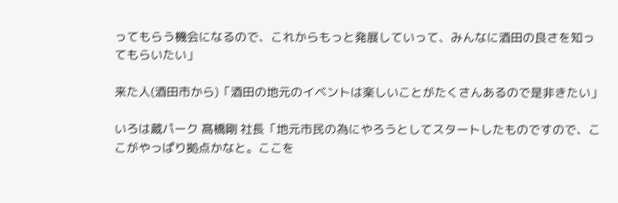ってもらう機会になるので、これからもっと発展していって、みんなに酒田の良さを知ってもらいたい」

来た人(酒田市から)「酒田の地元のイベントは楽しいことがたくさんあるので是非きたい」

いろは蔵パーク 髙橋剛 社長「地元市民の為にやろうとしてスタートしたものですので、ここがやっぱり拠点かなと。ここを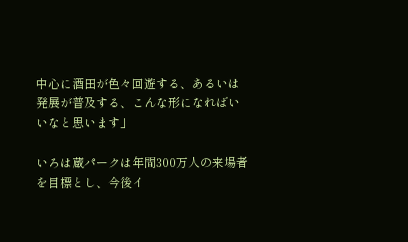中心に酒田が色々回遊する、あるいは発展が普及する、こんな形になればいいなと思います」

いろは蔵パークは年間300万人の来場者を目標とし、今後イ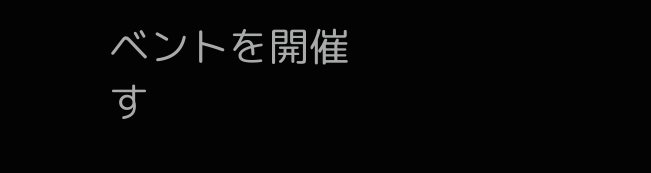ベントを開催す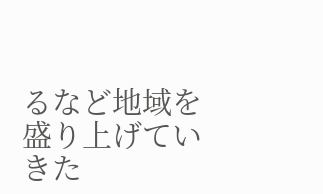るなど地域を盛り上げていきた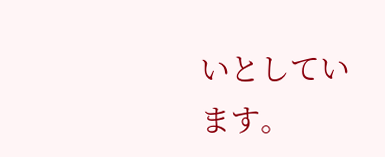いとしています。